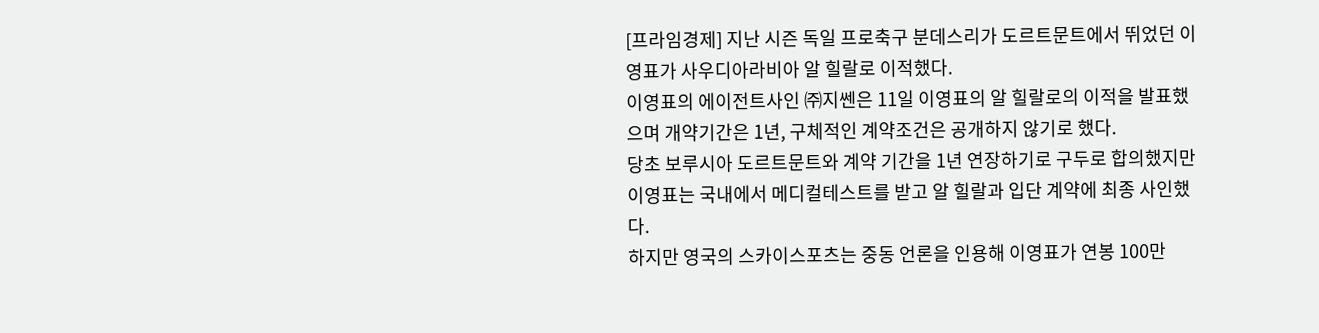[프라임경제] 지난 시즌 독일 프로축구 분데스리가 도르트문트에서 뛰었던 이영표가 사우디아라비아 알 힐랄로 이적했다.
이영표의 에이전트사인 ㈜지쎈은 11일 이영표의 알 힐랄로의 이적을 발표했으며 개약기간은 1년, 구체적인 계약조건은 공개하지 않기로 했다.
당초 보루시아 도르트문트와 계약 기간을 1년 연장하기로 구두로 합의했지만 이영표는 국내에서 메디컬테스트를 받고 알 힐랄과 입단 계약에 최종 사인했다.
하지만 영국의 스카이스포츠는 중동 언론을 인용해 이영표가 연봉 100만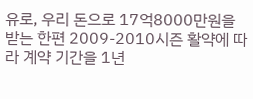유로, 우리 돈으로 17억8000만원을 받는 한편 2009-2010시즌 활약에 따라 계약 기간을 1년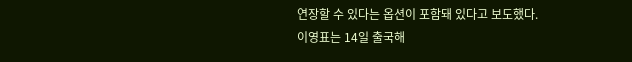연장할 수 있다는 옵션이 포함돼 있다고 보도했다.
이영표는 14일 출국해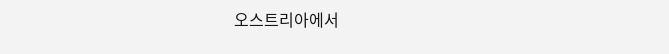오스트리아에서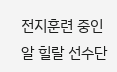전지훈련 중인 알 힐랄 선수단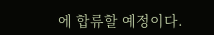에 합류할 예정이다.